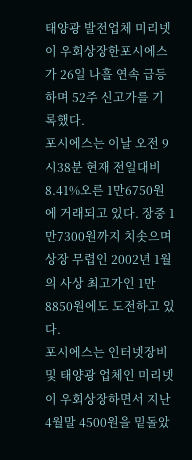태양광 발전업체 미리넷이 우회상장한포시에스가 26일 나흘 연속 급등하며 52주 신고가를 기록했다.
포시에스는 이날 오전 9시38분 현재 전일대비 8.41%오른 1만6750원에 거래되고 있다. 장중 1만7300원까지 치솟으며 상장 무렵인 2002년 1월의 사상 최고가인 1만8850원에도 도전하고 있다.
포시에스는 인터넷장비 및 태양광 업체인 미리넷이 우회상장하면서 지난 4월말 4500원을 밑돌았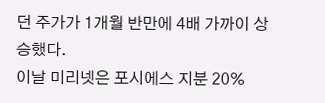던 주가가 1개월 반만에 4배 가까이 상승했다.
이날 미리넷은 포시에스 지분 20%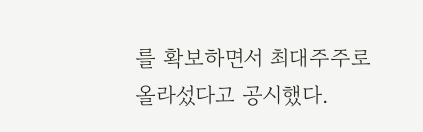를 확보하면서 최대주주로 올라섰다고 공시했다.